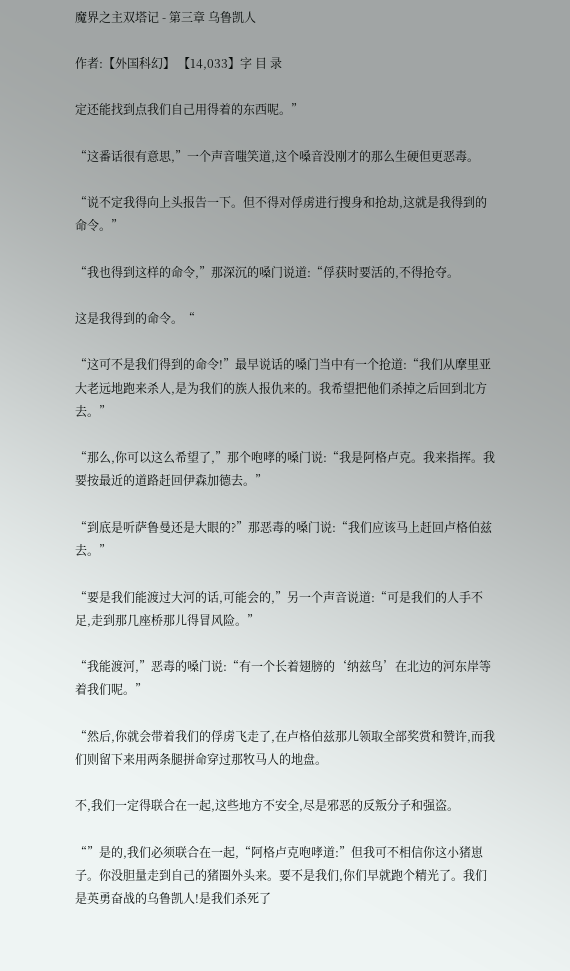魔界之主双塔记 - 第三章 乌鲁凯人

作者:【外国科幻】 【14,033】字 目 录

定还能找到点我们自己用得着的东西呢。”

“这番话很有意思,”一个声音嗤笑道,这个嗓音没刚才的那么生硬但更恶毒。

“说不定我得向上头报告一下。但不得对俘虏进行搜身和抢劫,这就是我得到的命令。”

“我也得到这样的命令,”那深沉的嗓门说道:“俘获时要活的,不得抢夺。

这是我得到的命令。“

“这可不是我们得到的命令!”最早说话的嗓门当中有一个抢道:“我们从摩里亚大老远地跑来杀人,是为我们的族人报仇来的。我希望把他们杀掉之后回到北方去。”

“那么,你可以这么希望了,”那个咆哮的嗓门说:“我是阿格卢克。我来指挥。我要按最近的道路赶回伊森加德去。”

“到底是听萨鲁曼还是大眼的?”那恶毒的嗓门说:“我们应该马上赶回卢格伯兹去。”

“要是我们能渡过大河的话,可能会的,”另一个声音说道:“可是我们的人手不足,走到那几座桥那儿得冒风险。”

“我能渡河,”恶毒的嗓门说:“有一个长着翅膀的‘纳兹鸟’在北边的河东岸等着我们呢。”

“然后,你就会带着我们的俘虏飞走了,在卢格伯兹那儿领取全部奖赏和赞许,而我们则留下来用两条腿拼命穿过那牧马人的地盘。

不,我们一定得联合在一起,这些地方不安全,尽是邪恶的反叛分子和强盗。

“”是的,我们必须联合在一起,“阿格卢克咆哮道:”但我可不相信你这小猪崽子。你没胆量走到自己的猪圈外头来。要不是我们,你们早就跑个精光了。我们是英勇奋战的乌鲁凯人!是我们杀死了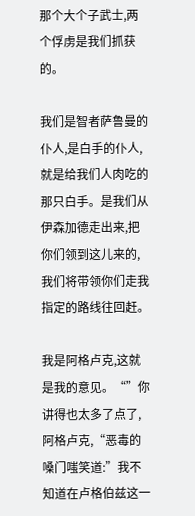那个大个子武士,两个俘虏是我们抓获的。

我们是智者萨鲁曼的仆人,是白手的仆人,就是给我们人肉吃的那只白手。是我们从伊森加德走出来,把你们领到这儿来的,我们将带领你们走我指定的路线往回赶。

我是阿格卢克,这就是我的意见。“”你讲得也太多了点了,阿格卢克,“恶毒的嗓门嗤笑道:”我不知道在卢格伯兹这一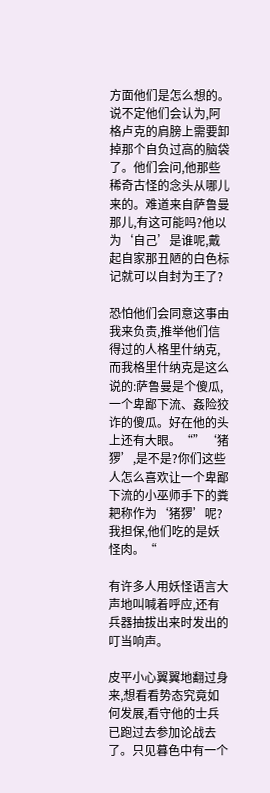方面他们是怎么想的。说不定他们会认为,阿格卢克的肩膀上需要卸掉那个自负过高的脑袋了。他们会问,他那些稀奇古怪的念头从哪儿来的。难道来自萨鲁曼那儿,有这可能吗?他以为‘自己’是谁呢,戴起自家那丑陋的白色标记就可以自封为王了?

恐怕他们会同意这事由我来负责,推举他们信得过的人格里什纳克,而我格里什纳克是这么说的:萨鲁曼是个傻瓜,一个卑鄙下流、姦险狡诈的傻瓜。好在他的头上还有大眼。“”‘猪猡’,是不是?你们这些人怎么喜欢让一个卑鄙下流的小巫师手下的粪耙称作为‘猪猡’呢?我担保,他们吃的是妖怪肉。“

有许多人用妖怪语言大声地叫喊着呼应,还有兵器抽拔出来时发出的叮当响声。

皮平小心翼翼地翻过身来,想看看势态究竟如何发展,看守他的士兵已跑过去参加论战去了。只见暮色中有一个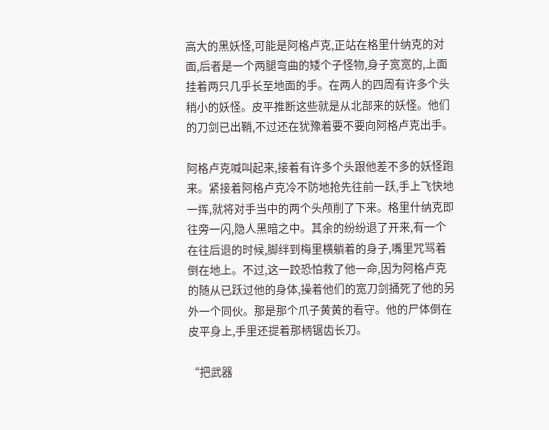高大的黑妖怪,可能是阿格卢克,正站在格里什纳克的对面,后者是一个两腿弯曲的矮个子怪物,身子宽宽的,上面挂着两只几乎长至地面的手。在两人的四周有许多个头稍小的妖怪。皮平推断这些就是从北部来的妖怪。他们的刀剑已出鞘,不过还在犹豫着要不要向阿格卢克出手。

阿格卢克喊叫起来,接着有许多个头跟他差不多的妖怪跑来。紧接着阿格卢克冷不防地抢先往前一跃,手上飞快地一挥,就将对手当中的两个头颅削了下来。格里什纳克即往旁一闪,隐人黑暗之中。其余的纷纷退了开来,有一个在往后退的时候,脚绊到梅里横躺着的身子,嘴里咒骂着倒在地上。不过,这一跤恐怕救了他一命,因为阿格卢克的随从已跃过他的身体,操着他们的宽刀剑捅死了他的另外一个同伙。那是那个爪子黄黄的看守。他的尸体倒在皮平身上,手里还提着那柄锯齿长刀。

“把武器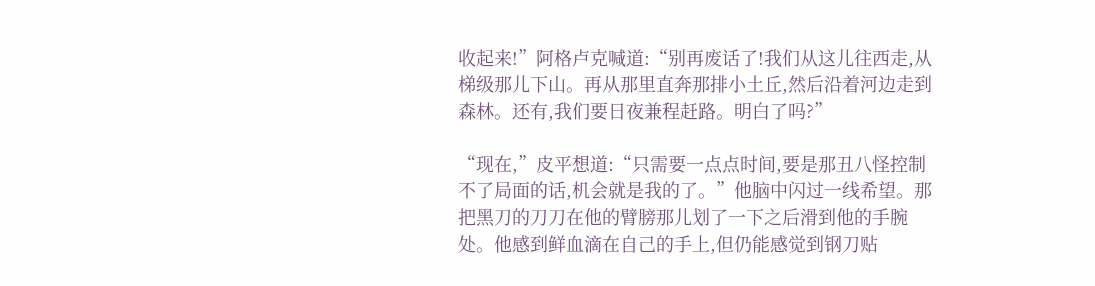收起来!”阿格卢克喊道:“别再废话了!我们从这儿往西走,从梯级那儿下山。再从那里直奔那排小土丘,然后沿着河边走到森林。还有,我们要日夜兼程赶路。明白了吗?”

“现在,”皮平想道:“只需要一点点时间,要是那丑八怪控制不了局面的话,机会就是我的了。”他脑中闪过一线希望。那把黑刀的刀刀在他的臂膀那儿划了一下之后滑到他的手腕处。他感到鲜血滴在自己的手上,但仍能感觉到钢刀贴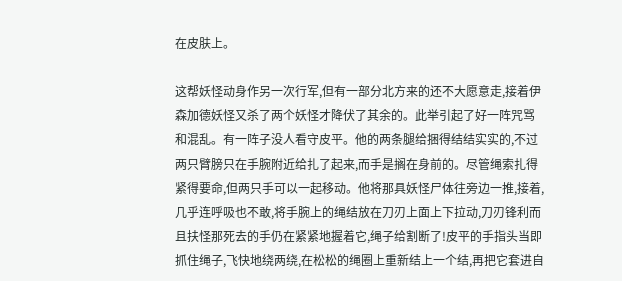在皮肤上。

这帮妖怪动身作另一次行军,但有一部分北方来的还不大愿意走,接着伊森加德妖怪又杀了两个妖怪才降伏了其余的。此举引起了好一阵咒骂和混乱。有一阵子没人看守皮平。他的两条腿给捆得结结实实的,不过两只臂膀只在手腕附近给扎了起来,而手是搁在身前的。尽管绳索扎得紧得要命,但两只手可以一起移动。他将那具妖怪尸体往旁边一推,接着,几乎连呼吸也不敢,将手腕上的绳结放在刀刃上面上下拉动,刀刃锋利而且扶怪那死去的手仍在紧紧地握着它,绳子给割断了!皮平的手指头当即抓住绳子,飞快地绕两绕,在松松的绳圈上重新结上一个结,再把它套进自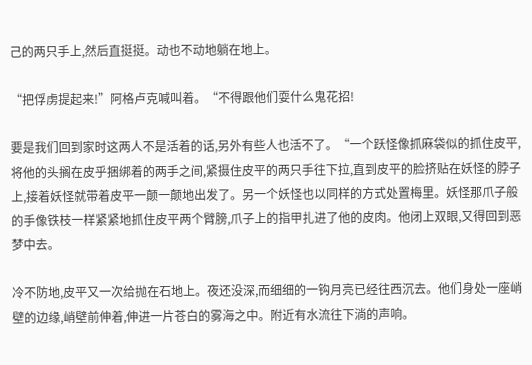己的两只手上,然后直挺挺。动也不动地躺在地上。

“把俘虏提起来!”阿格卢克喊叫着。“不得跟他们耍什么鬼花招!

要是我们回到家时这两人不是活着的话,另外有些人也活不了。“一个跃怪像抓麻袋似的抓住皮平,将他的头搁在皮乎捆绑着的两手之间,紧摄住皮平的两只手往下拉,直到皮平的脸挤贴在妖怪的脖子上,接着妖怪就带着皮平一颠一颠地出发了。另一个妖怪也以同样的方式处置梅里。妖怪那爪子般的手像铁枝一样紧紧地抓住皮平两个臂膀,爪子上的指甲扎进了他的皮肉。他闭上双眼,又得回到恶梦中去。

冷不防地,皮平又一次给抛在石地上。夜还没深,而细细的一钩月亮已经往西沉去。他们身处一座峭壁的边缘,峭壁前伸着,伸进一片苍白的雾海之中。附近有水流往下淌的声响。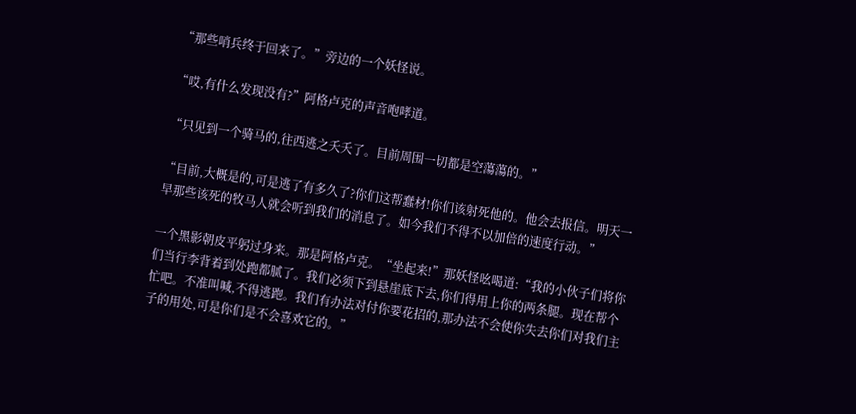“那些哨兵终于回来了。”旁边的一个妖怪说。

“哎,有什么发现没有?”阿格卢克的声音咆哮道。

“只见到一个骑马的,往西逃之夭夭了。目前周围一切都是空蕩蕩的。”

“目前,大概是的,可是逃了有多久了?你们这帮蠢材!你们该射死他的。他会去报信。明天一早那些该死的牧马人就会听到我们的消息了。如今我们不得不以加倍的速度行动。”

一个黑影朝皮平躬过身来。那是阿格卢克。“坐起来!”那妖怪吆喝道:“我的小伙子们将你们当行李背着到处跑都腻了。我们必须下到悬崖底下去,你们得用上你的两条腿。现在帮个忙吧。不准叫喊,不得逃跑。我们有办法对付你要花招的,那办法不会使你失去你们对我们主子的用处,可是你们是不会喜欢它的。”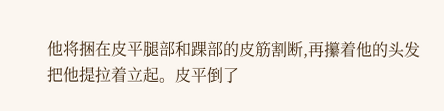他将捆在皮平腿部和踝部的皮筋割断,再攥着他的头发把他提拉着立起。皮平倒了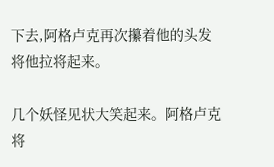下去,阿格卢克再次攥着他的头发将他拉将起来。

几个妖怪见状大笑起来。阿格卢克将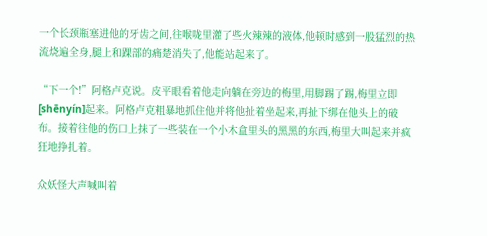一个长颈瓶塞进他的牙齿之间,往喉咙里灌了些火辣辣的液体,他顿时感到一股猛烈的热流烧遍全身,腿上和踝部的痛楚消失了,他能站起来了。

“下一个!”阿格卢克说。皮平眼看着他走向躺在旁边的梅里,用脚踢了踢,梅里立即[shēnyín]起来。阿格卢克粗暴地抓住他并将他扯着坐起来,再扯下绑在他头上的破布。接着往他的伤口上抹了一些装在一个小木盒里头的黑黑的东西,梅里大叫起来并疯狂地挣扎着。

众妖怪大声喊叫着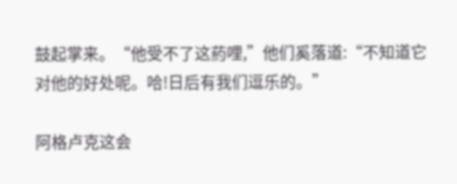鼓起掌来。“他受不了这葯哩,”他们奚落道:“不知道它对他的好处呢。哈!日后有我们逗乐的。”

阿格卢克这会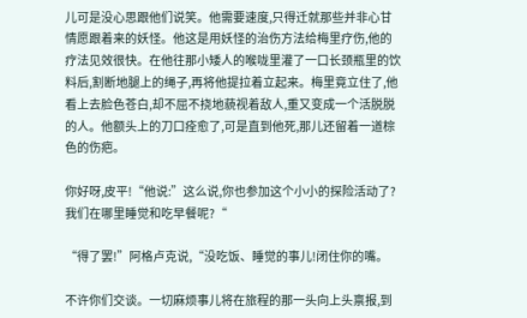儿可是没心思跟他们说笑。他需要速度,只得迁就那些并非心甘情愿跟着来的妖怪。他这是用妖怪的治伤方法给梅里疗伤,他的疗法见效很快。在他往那小矮人的喉咙里灌了一口长颈瓶里的饮料后,割断地腿上的绳子,再将他提拉着立起来。梅里竟立住了,他看上去脸色苍白,却不屈不挠地藐视着敌人,重又变成一个活脱脱的人。他额头上的刀口痊愈了,可是直到他死,那儿还留着一道棕色的伤疤。

你好呀,皮平!“他说:”这么说,你也参加这个小小的探险活动了?我们在哪里睡觉和吃早餐呢?“

“得了罢!”阿格卢克说,“没吃饭、睡觉的事儿!闭住你的嘴。

不许你们交谈。一切麻烦事儿将在旅程的那一头向上头禀报,到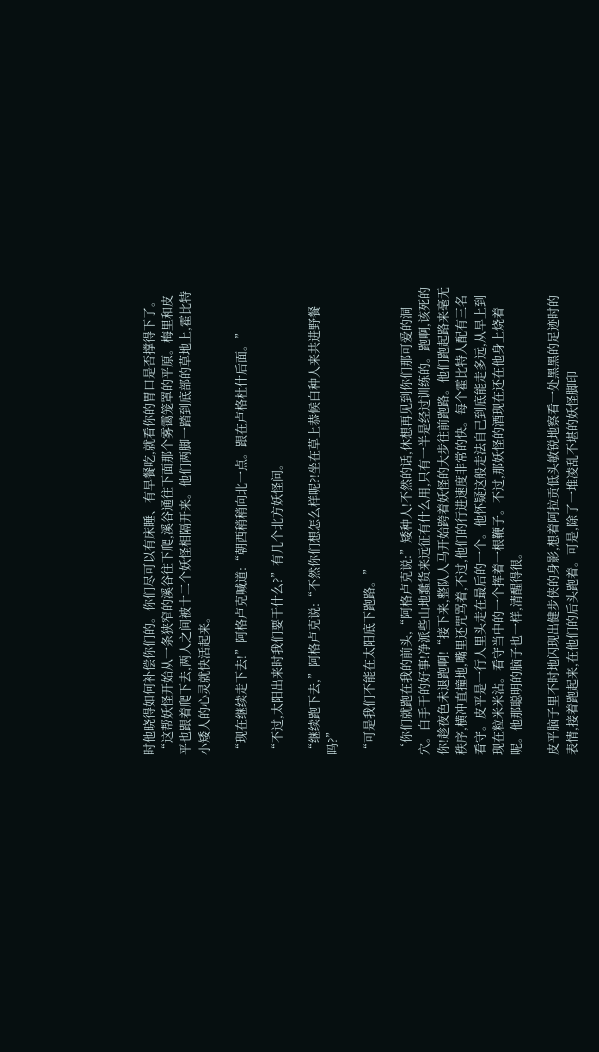时他晓得如何补偿你们的。你们尽可以有床睡、有早餐吃,就看你的胃口是否撑得下了。“这帮妖怪开始从一条狭窄的溪谷往下爬,溪谷通往下面那个雾霭笼罩的平原。梅里和皮平也跟着爬下去,两人之间被十二个妖怪相隔开来。他们两脚一踏到底部的草地上,霍比特小矮人的心灵就快活起来。

“现在继续走下去!”阿格卢克喊道:“朝西稍稍向北一点。跟在卢格杜什后面。”

“不过,太阳出来时我们要干什么?”有几个北方妖怪问。

“继续跑下去,”阿格卢克说:“不然你们想怎么样呢?!坐在草上恭候白种人来共进野餐吗?”

“可是我们不能在太阳底下跑路。”

‘你们就跑在我的前头,“阿格卢克说:”矮种人!不然的话,休想再见到你们那可爱的洞穴。白手干的好事!净派些山地蠢货来远征有什么用,只有一半是经过训练的。跑啊,该死的你!趁夜色未退跑啊!“接下来,整队人马开始跨着妖怪的大步往前跑路。他们跑起路来毫无秩序,横冲直撞地,嘴里还咒骂着,不过,他们的行进速度非常的快。每个霍比特人配有三名看守。皮平是一行人里头走在最后的一个。他怀疑这般走法自己到底能走多远,从早上到现在粒米米沾。看守当中的一个挥着一根鞭子。不过,那妖怪的酒现在还在他身上烧着呢。他那聪明的脑子也一样,清醒得很。

皮平脑子里不时地闪现出健步侠的身影,想着阿拉贡低头敏锐地察看一处黑黑的足迹时的表情,接着跑起来,在他们的后头跑着。可是,除了一堆凌乱不堪的妖怪脚印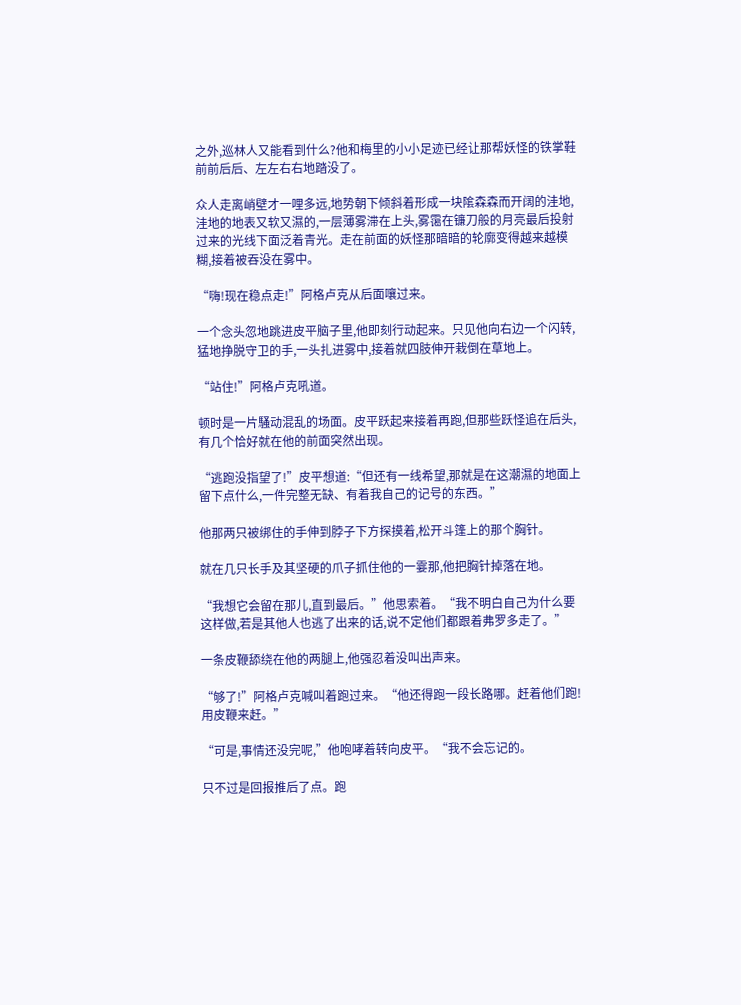之外,巡林人又能看到什么?他和梅里的小小足迹已经让那帮妖怪的铁掌鞋前前后后、左左右右地踏没了。

众人走离峭壁才一哩多远,地势朝下倾斜着形成一块隂森森而开阔的洼地,洼地的地表又软又濕的,一层薄雾滞在上头,雾霭在镰刀般的月亮最后投射过来的光线下面泛着青光。走在前面的妖怪那暗暗的轮廓变得越来越模糊,接着被吞没在雾中。

“嗨!现在稳点走!”阿格卢克从后面嚷过来。

一个念头忽地跳进皮平脑子里,他即刻行动起来。只见他向右边一个闪转,猛地挣脱守卫的手,一头扎进雾中,接着就四肢伸开栽倒在草地上。

“站住!”阿格卢克吼道。

顿时是一片騒动混乱的场面。皮平跃起来接着再跑,但那些跃怪追在后头,有几个恰好就在他的前面突然出现。

“逃跑没指望了!”皮平想道:“但还有一线希望,那就是在这潮濕的地面上留下点什么,一件完整无缺、有着我自己的记号的东西。”

他那两只被绑住的手伸到脖子下方探摸着,松开斗篷上的那个胸针。

就在几只长手及其坚硬的爪子抓住他的一霎那,他把胸针掉落在地。

“我想它会留在那儿,直到最后。”他思索着。“我不明白自己为什么要这样做,若是其他人也逃了出来的话,说不定他们都跟着弗罗多走了。”

一条皮鞭舔绕在他的两腿上,他强忍着没叫出声来。

“够了!”阿格卢克喊叫着跑过来。“他还得跑一段长路哪。赶着他们跑!用皮鞭来赶。”

“可是,事情还没完呢,”他咆哮着转向皮平。“我不会忘记的。

只不过是回报推后了点。跑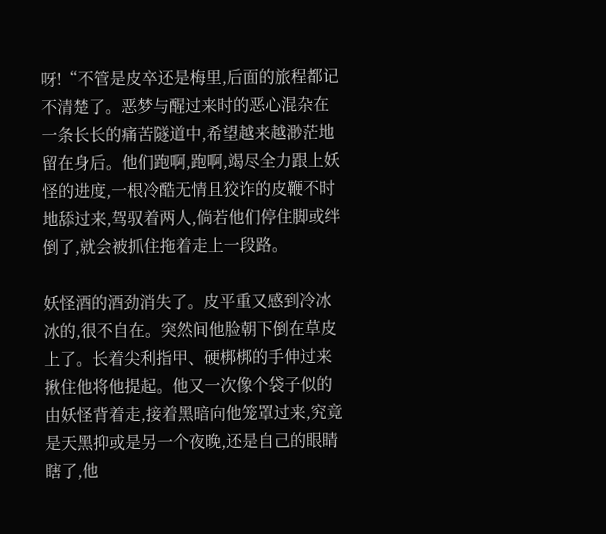呀!“不管是皮卒还是梅里,后面的旅程都记不清楚了。恶梦与醒过来时的恶心混杂在一条长长的痛苦隧道中,希望越来越渺茫地留在身后。他们跑啊,跑啊,竭尽全力跟上妖怪的进度,一根冷酷无情且狡诈的皮鞭不时地舔过来,驾驭着两人,倘若他们停住脚或绊倒了,就会被抓住拖着走上一段路。

妖怪酒的酒劲消失了。皮平重又感到冷冰冰的,很不自在。突然间他脸朝下倒在草皮上了。长着尖利指甲、硬梆梆的手伸过来揪住他将他提起。他又一次像个袋子似的由妖怪背着走,接着黑暗向他笼罩过来,究竟是天黑抑或是另一个夜晚,还是自己的眼睛瞎了,他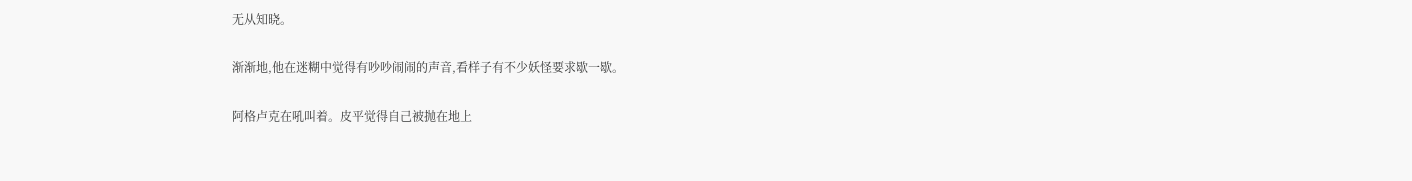无从知晓。

渐渐地,他在迷糊中觉得有吵吵闹闹的声音,看样子有不少妖怪要求歇一歇。

阿格卢克在吼叫着。皮平觉得自己被抛在地上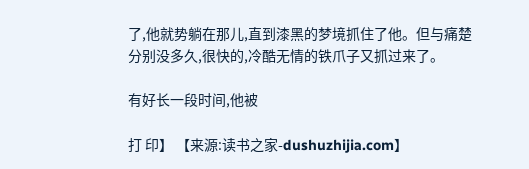了,他就势躺在那儿,直到漆黑的梦境抓住了他。但与痛楚分别没多久,很快的,冷酷无情的铁爪子又抓过来了。

有好长一段时间,他被

打 印】 【来源:读书之家-dushuzhijia.com】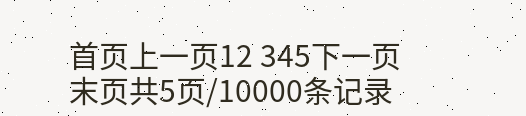首页上一页12 345下一页末页共5页/10000条记录